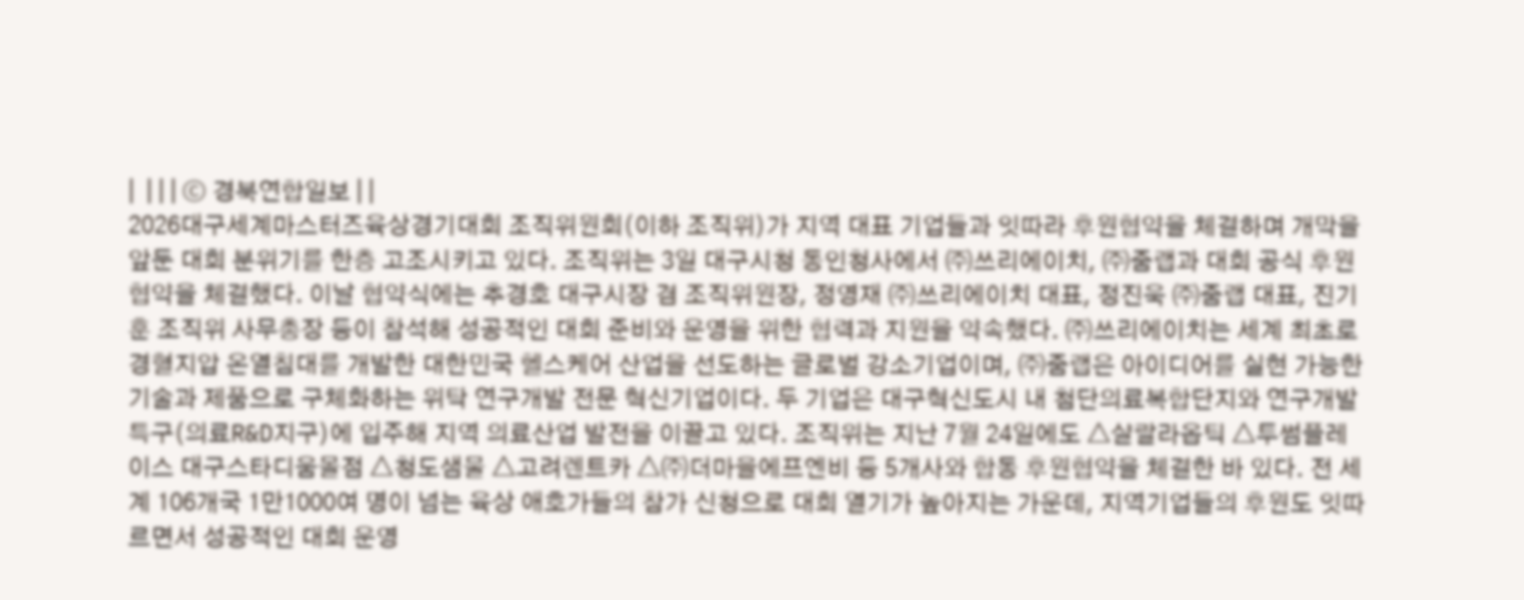|  | | | ⓒ 경북연합일보 | |
2026대구세계마스터즈육상경기대회 조직위원회(이하 조직위)가 지역 대표 기업들과 잇따라 후원협약을 체결하며 개막을 앞둔 대회 분위기를 한층 고조시키고 있다. 조직위는 3일 대구시청 동인청사에서 ㈜쓰리에이치, ㈜줌랩과 대회 공식 후원협약을 체결했다. 이날 협약식에는 추경호 대구시장 겸 조직위원장, 정영재 ㈜쓰리에이치 대표, 정진욱 ㈜줌랩 대표, 진기훈 조직위 사무총장 등이 참석해 성공적인 대회 준비와 운영을 위한 협력과 지원을 약속했다. ㈜쓰리에이치는 세계 최초로 경혈지압 온열침대를 개발한 대한민국 헬스케어 산업을 선도하는 글로벌 강소기업이며, ㈜줌랩은 아이디어를 실현 가능한 기술과 제품으로 구체화하는 위탁 연구개발 전문 혁신기업이다. 두 기업은 대구혁신도시 내 첨단의료복합단지와 연구개발특구(의료R&D지구)에 입주해 지역 의료산업 발전을 이끌고 있다. 조직위는 지난 7월 24일에도 △샬랄라옵틱 △투썸플레이스 대구스타디움몰점 △청도샘물 △고려렌트카 △㈜더마을에프엔비 등 5개사와 합동 후원협약을 체결한 바 있다. 전 세계 106개국 1만1000여 명이 넘는 육상 애호가들의 참가 신청으로 대회 열기가 높아지는 가운데, 지역기업들의 후원도 잇따르면서 성공적인 대회 운영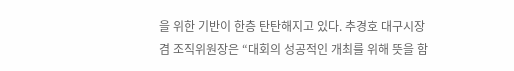을 위한 기반이 한층 탄탄해지고 있다. 추경호 대구시장 겸 조직위원장은 “대회의 성공적인 개최를 위해 뜻을 함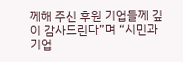께해 주신 후원 기업들께 깊이 감사드린다”며 “시민과 기업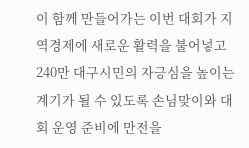이 함께 만들어가는 이번 대회가 지역경제에 새로운 활력을 불어넣고 240만 대구시민의 자긍심을 높이는 계기가 될 수 있도록 손님맞이와 대회 운영 준비에 만전을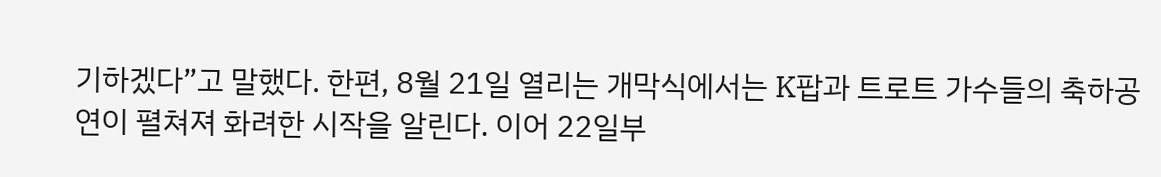기하겠다”고 말했다. 한편, 8월 21일 열리는 개막식에서는 K팝과 트로트 가수들의 축하공연이 펼쳐져 화려한 시작을 알린다. 이어 22일부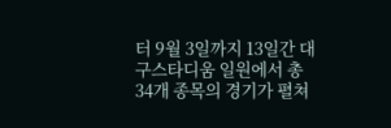터 9월 3일까지 13일간 대구스타디움 일원에서 총 34개 종목의 경기가 펼쳐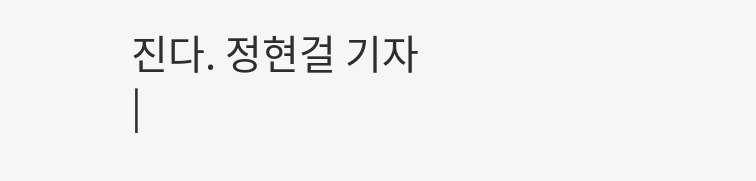진다. 정현걸 기자
|